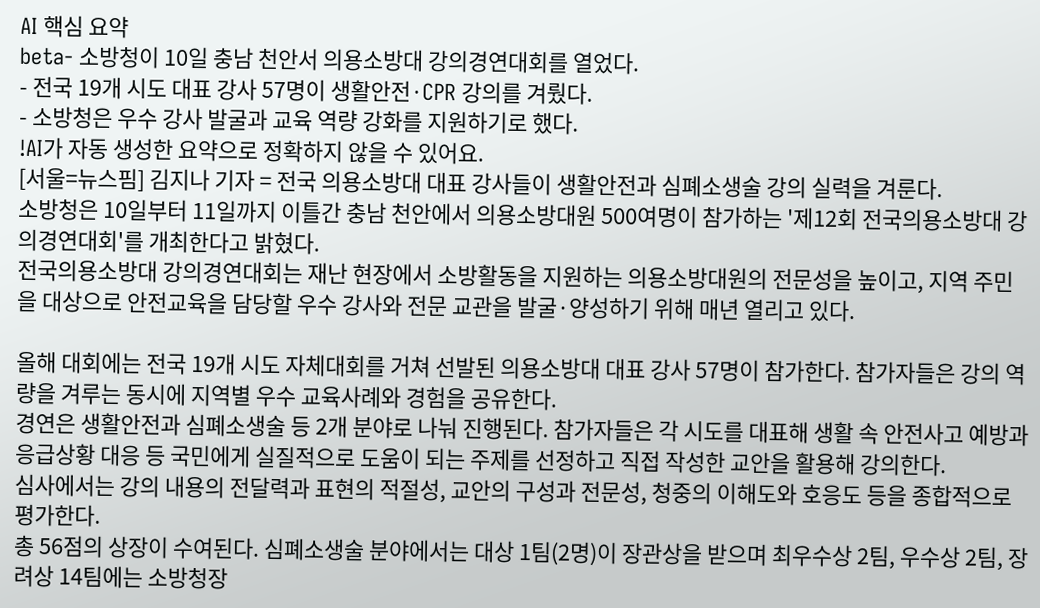AI 핵심 요약
beta- 소방청이 10일 충남 천안서 의용소방대 강의경연대회를 열었다.
- 전국 19개 시도 대표 강사 57명이 생활안전·CPR 강의를 겨뤘다.
- 소방청은 우수 강사 발굴과 교육 역량 강화를 지원하기로 했다.
!AI가 자동 생성한 요약으로 정확하지 않을 수 있어요.
[서울=뉴스핌] 김지나 기자 = 전국 의용소방대 대표 강사들이 생활안전과 심폐소생술 강의 실력을 겨룬다.
소방청은 10일부터 11일까지 이틀간 충남 천안에서 의용소방대원 500여명이 참가하는 '제12회 전국의용소방대 강의경연대회'를 개최한다고 밝혔다.
전국의용소방대 강의경연대회는 재난 현장에서 소방활동을 지원하는 의용소방대원의 전문성을 높이고, 지역 주민을 대상으로 안전교육을 담당할 우수 강사와 전문 교관을 발굴·양성하기 위해 매년 열리고 있다.

올해 대회에는 전국 19개 시도 자체대회를 거쳐 선발된 의용소방대 대표 강사 57명이 참가한다. 참가자들은 강의 역량을 겨루는 동시에 지역별 우수 교육사례와 경험을 공유한다.
경연은 생활안전과 심폐소생술 등 2개 분야로 나눠 진행된다. 참가자들은 각 시도를 대표해 생활 속 안전사고 예방과 응급상황 대응 등 국민에게 실질적으로 도움이 되는 주제를 선정하고 직접 작성한 교안을 활용해 강의한다.
심사에서는 강의 내용의 전달력과 표현의 적절성, 교안의 구성과 전문성, 청중의 이해도와 호응도 등을 종합적으로 평가한다.
총 56점의 상장이 수여된다. 심폐소생술 분야에서는 대상 1팀(2명)이 장관상을 받으며 최우수상 2팀, 우수상 2팀, 장려상 14팀에는 소방청장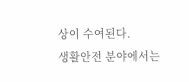상이 수여된다.
생활안전 분야에서는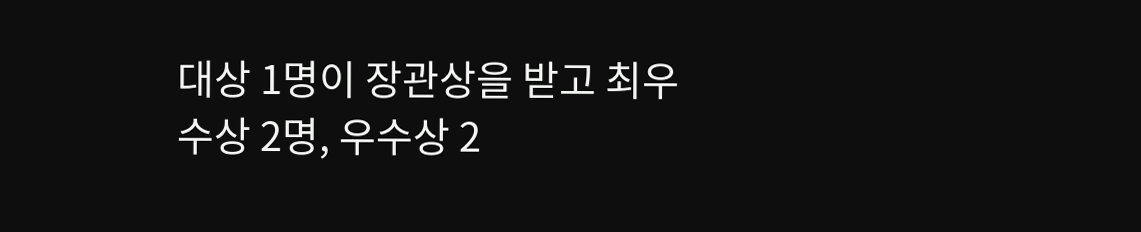대상 1명이 장관상을 받고 최우수상 2명, 우수상 2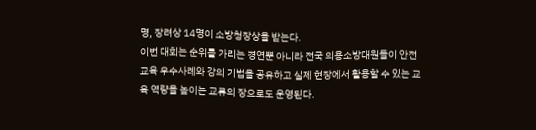명, 장려상 14명이 소방청장상을 받는다.
이번 대회는 순위를 가리는 경연뿐 아니라 전국 의용소방대원들이 안전교육 우수사례와 강의 기법을 공유하고 실제 현장에서 활용할 수 있는 교육 역량을 높이는 교류의 장으로도 운영된다.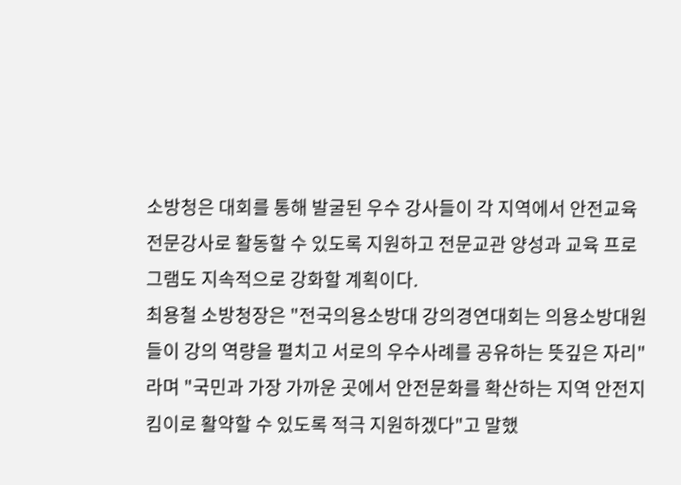소방청은 대회를 통해 발굴된 우수 강사들이 각 지역에서 안전교육 전문강사로 활동할 수 있도록 지원하고 전문교관 양성과 교육 프로그램도 지속적으로 강화할 계획이다.
최용철 소방청장은 "전국의용소방대 강의경연대회는 의용소방대원들이 강의 역량을 펼치고 서로의 우수사례를 공유하는 뜻깊은 자리"라며 "국민과 가장 가까운 곳에서 안전문화를 확산하는 지역 안전지킴이로 활약할 수 있도록 적극 지원하겠다"고 말했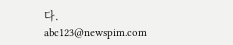다.
abc123@newspim.com